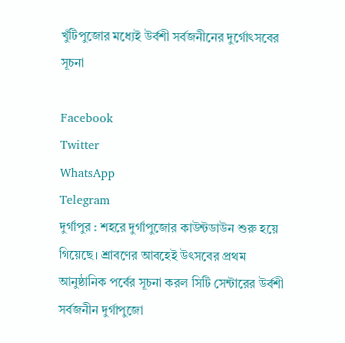খুঁটিপুজোর মধ্যেই উর্বশী সর্বজনীনের দুর্গোৎসবের সূচনা

Facebook
Twitter
WhatsApp
Telegram
দুর্গাপুর : শহরে দুর্গাপুজোর কাউন্টডাউন শুরু হয়ে গিয়েছে। শ্রাবণের আবহেই উৎসবের প্রথম আনুষ্ঠানিক পর্বের সূচনা করল সিটি সেন্টারের উর্বশী সর্বজনীন দুর্গাপুজো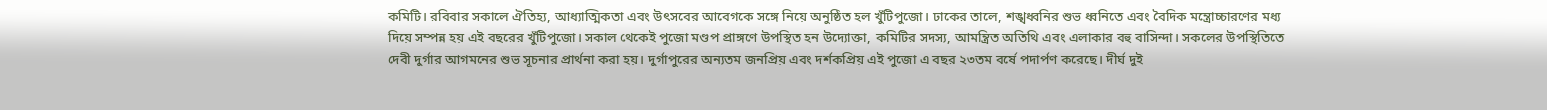কমিটি। রবিবার সকালে ঐতিহ্য, আধ্যাত্মিকতা এবং উৎসবের আবেগকে সঙ্গে নিয়ে অনুষ্ঠিত হল খুঁটিপুজো। ঢাকের তালে, শঙ্খধ্বনির শুভ ধ্বনিতে এবং বৈদিক মন্ত্রোচ্চারণের মধ্য দিয়ে সম্পন্ন হয় এই বছরের খুঁটিপুজো। সকাল থেকেই পুজো মণ্ডপ প্রাঙ্গণে উপস্থিত হন উদ্যোক্তা, কমিটির সদস্য, আমন্ত্রিত অতিথি এবং এলাকার বহু বাসিন্দা। সকলের উপস্থিতিতে দেবী দুর্গার আগমনের শুভ সূচনার প্রার্থনা করা হয়। দুর্গাপুরের অন্যতম জনপ্রিয় এবং দর্শকপ্রিয় এই পুজো এ বছর ২৩তম বর্ষে পদার্পণ করেছে। দীর্ঘ দুই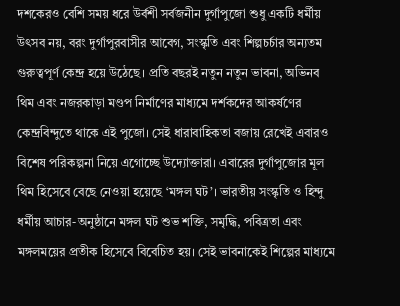দশকেরও বেশি সময় ধরে উর্বশী সর্বজনীন দুর্গাপুজো শুধু একটি ধর্মীয় উৎসব নয়, বরং দুর্গাপুরবাসীর আবেগ, সংস্কৃতি এবং শিল্পচর্চার অন্যতম গুরুত্বপূর্ণ কেন্দ্র হয়ে উঠেছে। প্রতি বছরই নতুন নতুন ভাবনা, অভিনব থিম এবং নজরকাড়া মণ্ডপ নির্মাণের মাধ্যমে দর্শকদের আকর্ষণের কেন্দ্রবিন্দুতে থাকে এই পুজো। সেই ধারাবাহিকতা বজায় রেখেই এবারও বিশেষ পরিকল্পনা নিয়ে এগোচ্ছে উদ্যোক্তারা। এবারের দুর্গাপুজোর মূল থিম হিসেবে বেছে নেওয়া হয়েছে ‘মঙ্গল ঘট’। ভারতীয় সংস্কৃতি ও হিন্দু ধর্মীয় আচার-অনুষ্ঠানে মঙ্গল ঘট শুভ শক্তি, সমৃদ্ধি, পবিত্রতা এবং মঙ্গলময়ের প্রতীক হিসেবে বিবেচিত হয়। সেই ভাবনাকেই শিল্পের মাধ্যমে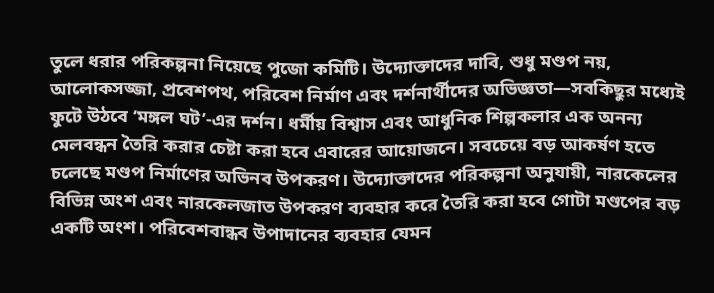তুলে ধরার পরিকল্পনা নিয়েছে পুজো কমিটি। উদ্যোক্তাদের দাবি, শুধু মণ্ডপ নয়, আলোকসজ্জা, প্রবেশপথ, পরিবেশ নির্মাণ এবং দর্শনার্থীদের অভিজ্ঞতা—সবকিছুর মধ্যেই ফুটে উঠবে ‘মঙ্গল ঘট’-এর দর্শন। ধর্মীয় বিশ্বাস এবং আধুনিক শিল্পকলার এক অনন্য মেলবন্ধন তৈরি করার চেষ্টা করা হবে এবারের আয়োজনে। সবচেয়ে বড় আকর্ষণ হতে চলেছে মণ্ডপ নির্মাণের অভিনব উপকরণ। উদ্যোক্তাদের পরিকল্পনা অনুযায়ী, নারকেলের বিভিন্ন অংশ এবং নারকেলজাত উপকরণ ব্যবহার করে তৈরি করা হবে গোটা মণ্ডপের বড় একটি অংশ। পরিবেশবান্ধব উপাদানের ব্যবহার যেমন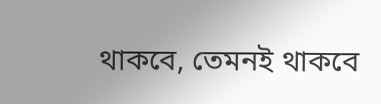থাকবে, তেমনই থাকবে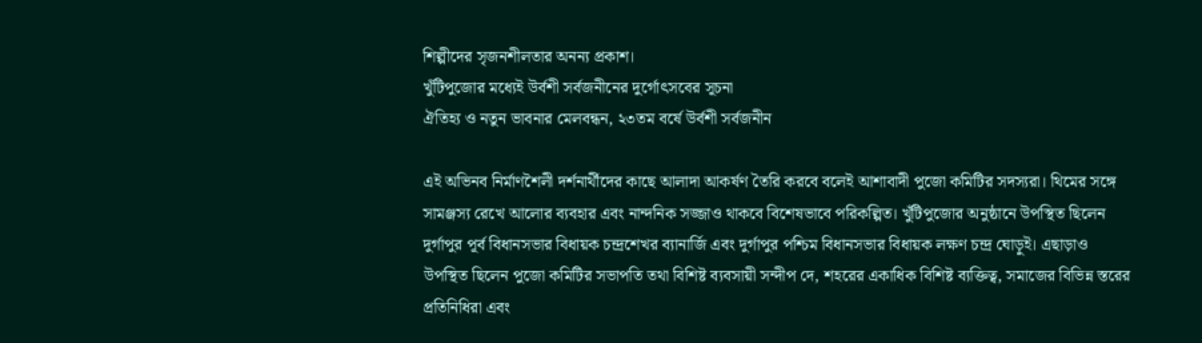শিল্পীদের সৃজনশীলতার অনন্য প্রকাশ।
খুঁটিপুজোর মধ্যেই উর্বশী সর্বজনীনের দুর্গোৎসবের সূচনা
ঐতিহ্য ও নতুন ভাবনার মেলবন্ধন, ২৩তম বর্ষে উর্বশী সর্বজনীন

এই অভিনব নির্মাণশৈলী দর্শনার্থীদের কাছে আলাদা আকর্ষণ তৈরি করবে বলেই আশাবাদী পুজো কমিটির সদস্যরা। থিমের সঙ্গে সামঞ্জস্য রেখে আলোর ব্যবহার এবং নান্দনিক সজ্জাও থাকবে বিশেষভাবে পরিকল্পিত। খুঁটিপুজোর অনুষ্ঠানে উপস্থিত ছিলেন দুর্গাপুর পূর্ব বিধানসভার বিধায়ক চন্দ্রশেখর ব্যানার্জি এবং দুর্গাপুর পশ্চিম বিধানসভার বিধায়ক লক্ষণ চন্দ্র ঘোড়ুই। এছাড়াও উপস্থিত ছিলেন পুজো কমিটির সভাপতি তথা বিশিষ্ট ব্যবসায়ী সন্দীপ দে, শহরের একাধিক বিশিষ্ট ব্যক্তিত্ব, সমাজের বিভিন্ন স্তরের প্রতিনিধিরা এবং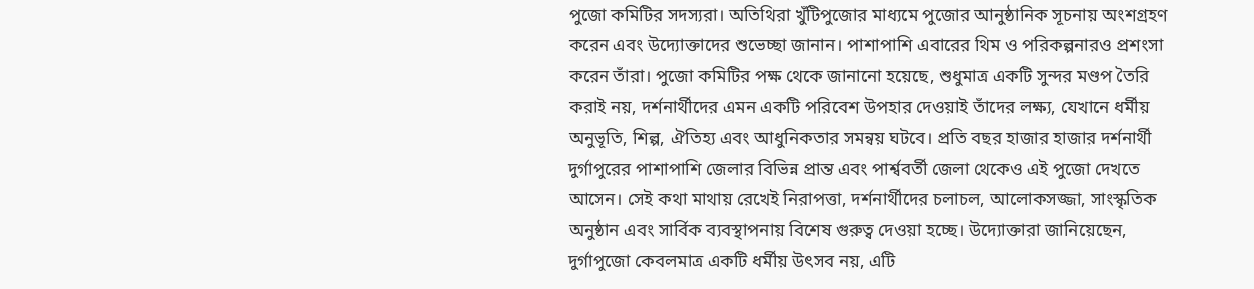পুজো কমিটির সদস্যরা। অতিথিরা খুঁটিপুজোর মাধ্যমে পুজোর আনুষ্ঠানিক সূচনায় অংশগ্রহণ করেন এবং উদ্যোক্তাদের শুভেচ্ছা জানান। পাশাপাশি এবারের থিম ও পরিকল্পনারও প্রশংসা করেন তাঁরা। পুজো কমিটির পক্ষ থেকে জানানো হয়েছে, শুধুমাত্র একটি সুন্দর মণ্ডপ তৈরি করাই নয়, দর্শনার্থীদের এমন একটি পরিবেশ উপহার দেওয়াই তাঁদের লক্ষ্য, যেখানে ধর্মীয় অনুভূতি, শিল্প, ঐতিহ্য এবং আধুনিকতার সমন্বয় ঘটবে। প্রতি বছর হাজার হাজার দর্শনার্থী দুর্গাপুরের পাশাপাশি জেলার বিভিন্ন প্রান্ত এবং পার্শ্ববর্তী জেলা থেকেও এই পুজো দেখতে আসেন। সেই কথা মাথায় রেখেই নিরাপত্তা, দর্শনার্থীদের চলাচল, আলোকসজ্জা, সাংস্কৃতিক অনুষ্ঠান এবং সার্বিক ব্যবস্থাপনায় বিশেষ গুরুত্ব দেওয়া হচ্ছে। উদ্যোক্তারা জানিয়েছেন, দুর্গাপুজো কেবলমাত্র একটি ধর্মীয় উৎসব নয়, এটি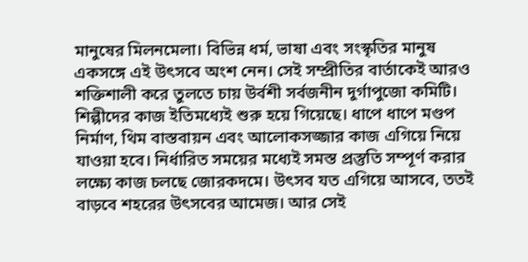মানুষের মিলনমেলা। বিভিন্ন ধর্ম, ভাষা এবং সংস্কৃতির মানুষ একসঙ্গে এই উৎসবে অংশ নেন। সেই সম্প্রীতির বার্তাকেই আরও শক্তিশালী করে তুলতে চায় উর্বশী সর্বজনীন দুর্গাপুজো কমিটি। শিল্পীদের কাজ ইতিমধ্যেই শুরু হয়ে গিয়েছে। ধাপে ধাপে মণ্ডপ নির্মাণ, থিম বাস্তবায়ন এবং আলোকসজ্জার কাজ এগিয়ে নিয়ে যাওয়া হবে। নির্ধারিত সময়ের মধ্যেই সমস্ত প্রস্তুতি সম্পূর্ণ করার লক্ষ্যে কাজ চলছে জোরকদমে। উৎসব যত এগিয়ে আসবে, ততই বাড়বে শহরের উৎসবের আমেজ। আর সেই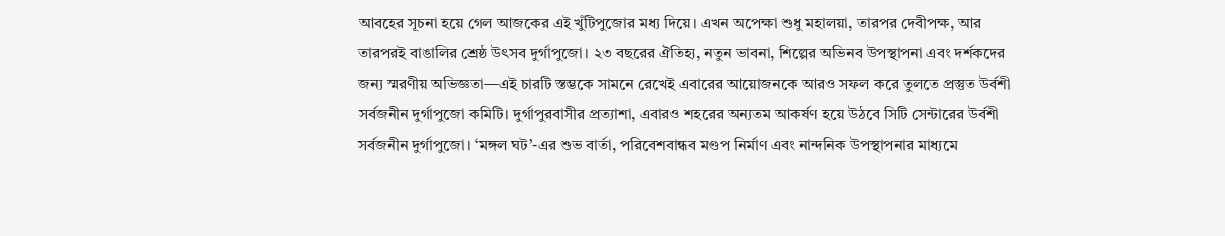আবহের সূচনা হয়ে গেল আজকের এই খুঁটিপুজোর মধ্য দিয়ে। এখন অপেক্ষা শুধু মহালয়া, তারপর দেবীপক্ষ, আর তারপরই বাঙালির শ্রেষ্ঠ উৎসব দুর্গাপুজো। ২৩ বছরের ঐতিহ্য, নতুন ভাবনা, শিল্পের অভিনব উপস্থাপনা এবং দর্শকদের জন্য স্মরণীয় অভিজ্ঞতা—এই চারটি স্তম্ভকে সামনে রেখেই এবারের আয়োজনকে আরও সফল করে তুলতে প্রস্তুত উর্বশী সর্বজনীন দুর্গাপুজো কমিটি। দুর্গাপুরবাসীর প্রত্যাশা, এবারও শহরের অন্যতম আকর্ষণ হয়ে উঠবে সিটি সেন্টারের উর্বশী সর্বজনীন দুর্গাপুজো। ‘মঙ্গল ঘট’-এর শুভ বার্তা, পরিবেশবান্ধব মণ্ডপ নির্মাণ এবং নান্দনিক উপস্থাপনার মাধ্যমে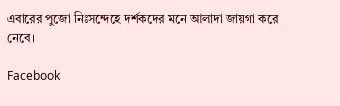এবারের পুজো নিঃসন্দেহে দর্শকদের মনে আলাদা জায়গা করে নেবে।

Facebook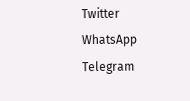Twitter
WhatsApp
Telegram